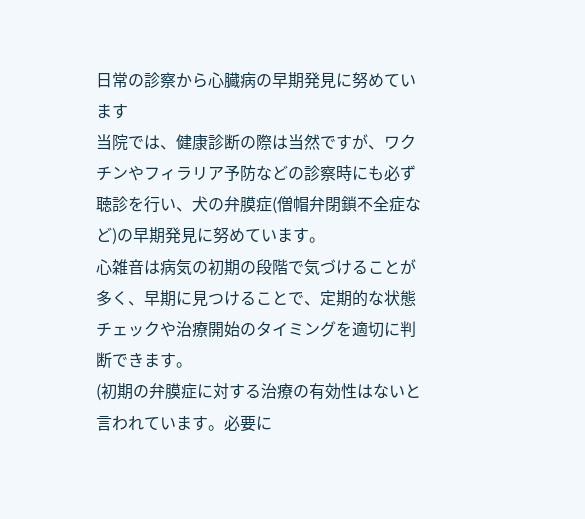日常の診察から心臓病の早期発見に努めています
当院では、健康診断の際は当然ですが、ワクチンやフィラリア予防などの診察時にも必ず聴診を行い、犬の弁膜症(僧帽弁閉鎖不全症など)の早期発見に努めています。
心雑音は病気の初期の段階で気づけることが多く、早期に見つけることで、定期的な状態チェックや治療開始のタイミングを適切に判断できます。
(初期の弁膜症に対する治療の有効性はないと言われています。必要に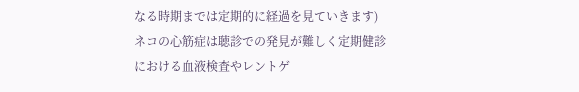なる時期までは定期的に経過を見ていきます)
ネコの心筋症は聴診での発見が難しく定期健診における血液検査やレントゲ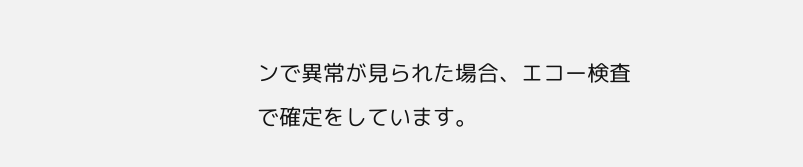ンで異常が見られた場合、エコー検査で確定をしています。